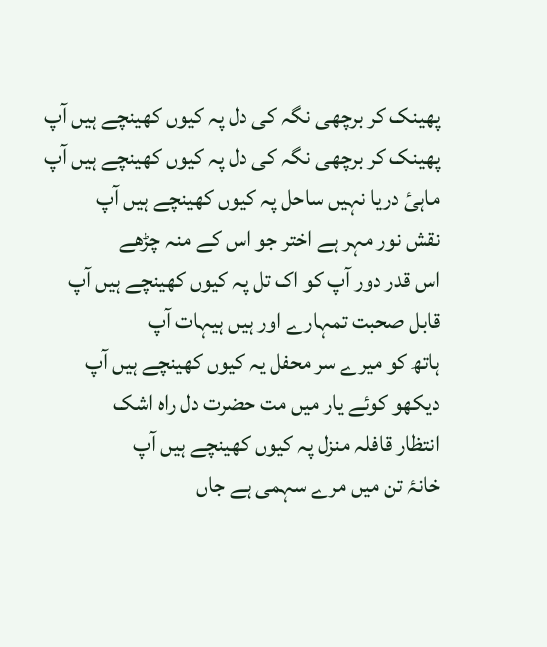پھینک کر برچھی نگہ کی دل پہ کیوں کھینچے ہیں آپ
پھینک کر برچھی نگہ کی دل پہ کیوں کھینچے ہیں آپ
ماہیٔ دریا نہیں ساحل پہ کیوں کھینچے ہیں آپ
نقش نور مہر ہے اختر جو اس کے منہ چڑھے
اس قدر دور آپ کو اک تل پہ کیوں کھینچے ہیں آپ
قابل صحبت تمہارے اور ہیں ہیہات آپ
ہاتھ کو میرے سر محفل یہ کیوں کھینچے ہیں آپ
دیکھو کوئے یار میں مت حضرت دل راہ اشک
انتظار قافلہ منزل پہ کیوں کھینچے ہیں آپ
خانۂ تن میں مرے سہمی ہے جاں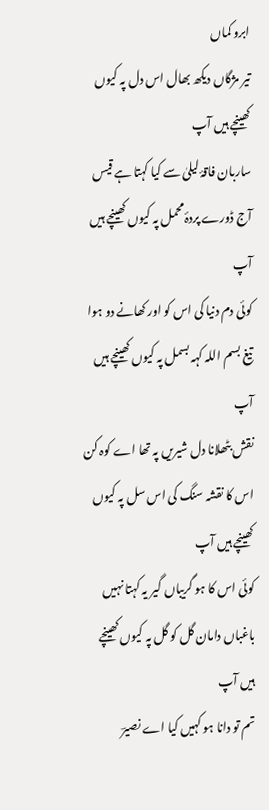ابرو کماں
تیر مژگاں دیکھ بھال اس دل پہ کیوں کھینچے ہیں آپ
ساربان فاقۂ لیلیٰ سے کیا کہتا ہے قیس
آج ڈورے پردۂ محمل پہ کیوں کھینچے ہیں آپ
کوئی دم دنیا کی اس کو اور کھانے دو ہوا
تیغ بسم اللہ کہہ بسمل پہ کیوں کھینچے ہیں آپ
نقش بٹھلانا دل شیریں پہ تھا اے کوہ کن
اس کا نقشہ سنگ کی اس سل پہ کیوں کھینچے ہیں آپ
کوئی اس کا ہو گریباں گیر یہ کہتا نہیں
باغباں دامان گل کو گل پہ کیوں کھینچے ہیں آپ
تم تو دانا ہو کہیں کیا اے نصیرؔ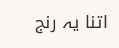اتنا یہ رنج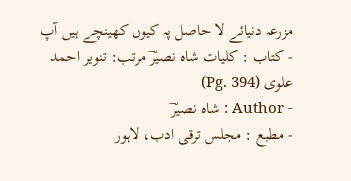مزرعہ دنیائے لا حاصل پہ کیوں کھینچے ہیں آپ
- کتاب : کلیات شاہ نصیرؔ مرتب: تنویر احمد علوی (Pg. 394)
- Author : شاہ نصیرؔ
- مطبع : مجلس ترقی ادب، لاہور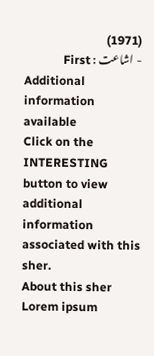(1971)
- اشاعت : First
Additional information available
Click on the INTERESTING button to view additional information associated with this sher.
About this sher
Lorem ipsum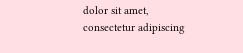dolor sit amet, consectetur adipiscing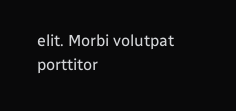elit. Morbi volutpat porttitor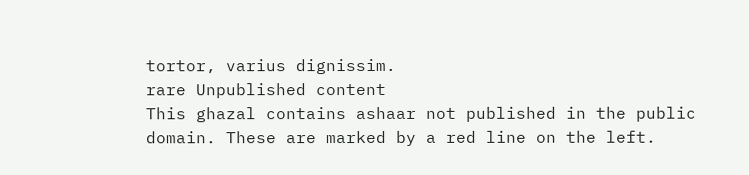tortor, varius dignissim.
rare Unpublished content
This ghazal contains ashaar not published in the public domain. These are marked by a red line on the left.